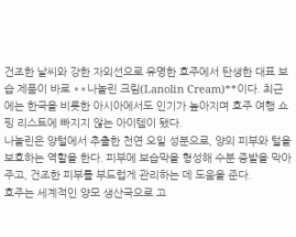건조한 날씨와 강한 자외선으로 유명한 호주에서 탄생한 대표 보습 제품이 바로 **나놀린 크림(Lanolin Cream)**이다. 최근에는 한국을 비롯한 아시아에서도 인기가 높아지며 호주 여행 쇼핑 리스트에 빠지지 않는 아이템이 됐다.
나놀린은 양털에서 추출한 천연 오일 성분으로, 양의 피부와 털을 보호하는 역할을 한다. 피부에 보습막을 형성해 수분 증발을 막아주고, 건조한 피부를 부드럽게 관리하는 데 도움을 준다.
호주는 세계적인 양모 생산국으로 고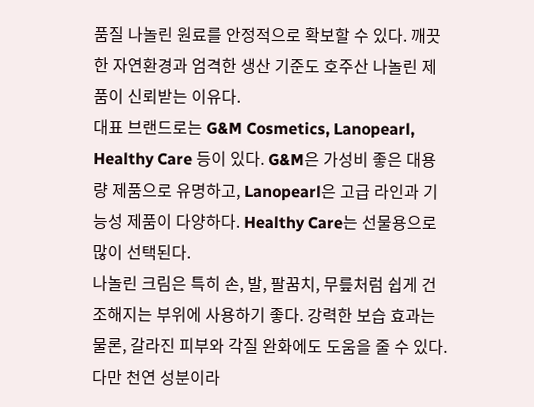품질 나놀린 원료를 안정적으로 확보할 수 있다. 깨끗한 자연환경과 엄격한 생산 기준도 호주산 나놀린 제품이 신뢰받는 이유다.
대표 브랜드로는 G&M Cosmetics, Lanopearl, Healthy Care 등이 있다. G&M은 가성비 좋은 대용량 제품으로 유명하고, Lanopearl은 고급 라인과 기능성 제품이 다양하다. Healthy Care는 선물용으로 많이 선택된다.
나놀린 크림은 특히 손, 발, 팔꿈치, 무릎처럼 쉽게 건조해지는 부위에 사용하기 좋다. 강력한 보습 효과는 물론, 갈라진 피부와 각질 완화에도 도움을 줄 수 있다.
다만 천연 성분이라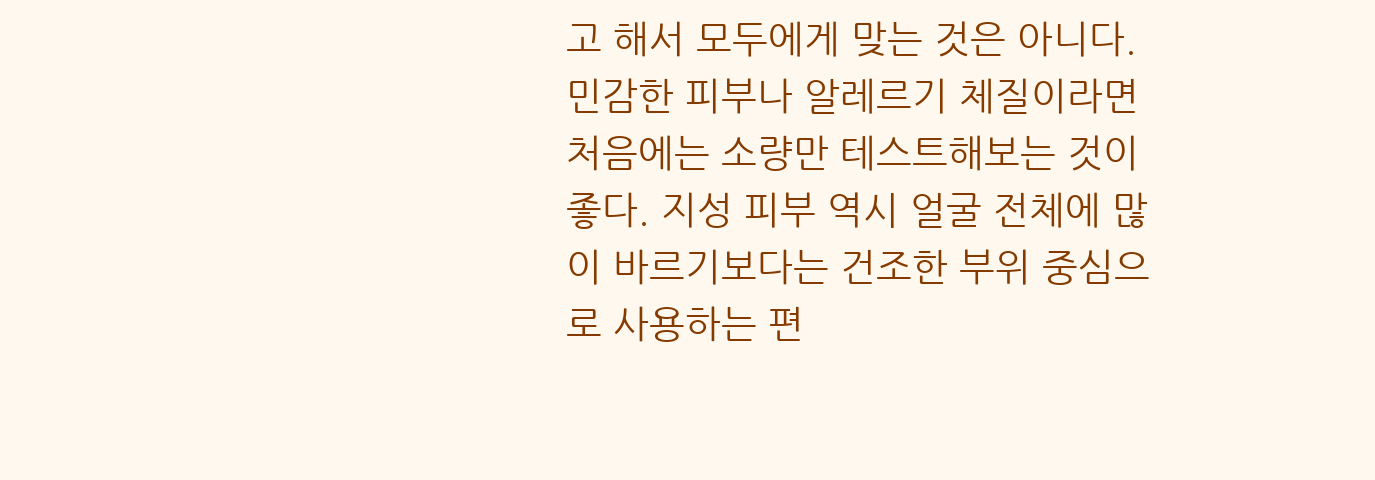고 해서 모두에게 맞는 것은 아니다. 민감한 피부나 알레르기 체질이라면 처음에는 소량만 테스트해보는 것이 좋다. 지성 피부 역시 얼굴 전체에 많이 바르기보다는 건조한 부위 중심으로 사용하는 편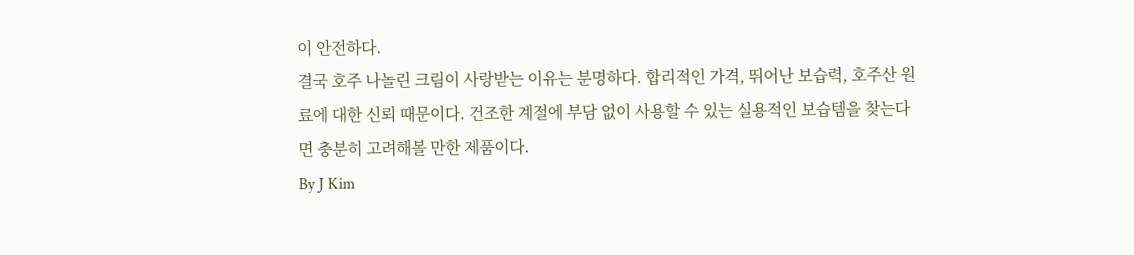이 안전하다.
결국 호주 나놀린 크림이 사랑받는 이유는 분명하다. 합리적인 가격, 뛰어난 보습력, 호주산 원료에 대한 신뢰 때문이다. 건조한 계절에 부담 없이 사용할 수 있는 실용적인 보습템을 찾는다면 충분히 고려해볼 만한 제품이다.
By J Kim